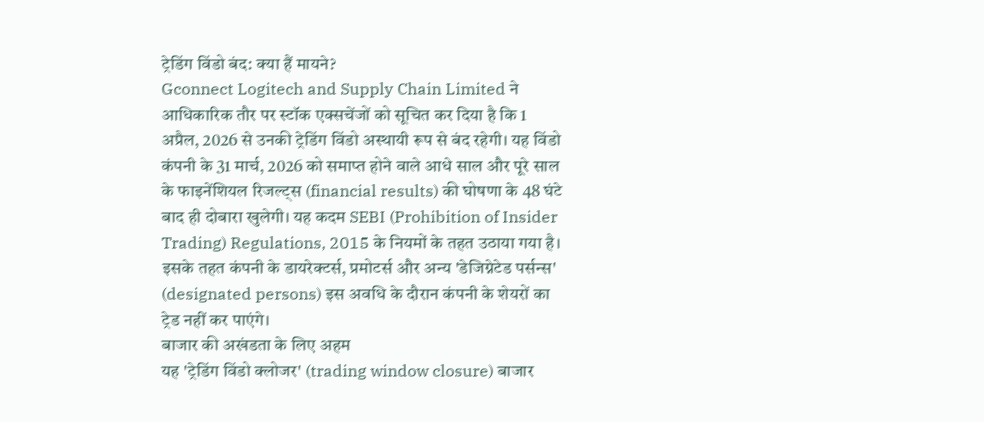ट्रेडिंग विंडो बंद: क्या हैं मायने?
Gconnect Logitech and Supply Chain Limited ने आधिकारिक तौर पर स्टॉक एक्सचेंजों को सूचित कर दिया है कि 1 अप्रैल, 2026 से उनकी ट्रेडिंग विंडो अस्थायी रूप से बंद रहेगी। यह विंडो कंपनी के 31 मार्च, 2026 को समाप्त होने वाले आधे साल और पूरे साल के फाइनेंशियल रिजल्ट्स (financial results) की घोषणा के 48 घंटे बाद ही दोबारा खुलेगी। यह कदम SEBI (Prohibition of Insider Trading) Regulations, 2015 के नियमों के तहत उठाया गया है। इसके तहत कंपनी के डायरेक्टर्स, प्रमोटर्स और अन्य 'डेजिग्नेटेड पर्सन्स' (designated persons) इस अवधि के दौरान कंपनी के शेयरों का ट्रेड नहीं कर पाएंगे।
बाजार की अखंडता के लिए अहम
यह 'ट्रेडिंग विंडो क्लोजर' (trading window closure) बाजार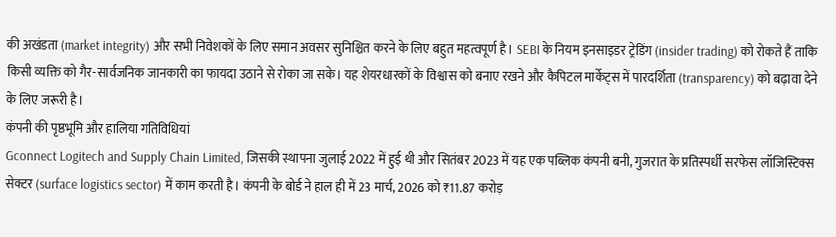की अखंडता (market integrity) और सभी निवेशकों के लिए समान अवसर सुनिश्चित करने के लिए बहुत महत्वपूर्ण है। SEBI के नियम इनसाइडर ट्रेडिंग (insider trading) को रोकते हैं ताकि किसी व्यक्ति को गैर-सार्वजनिक जानकारी का फायदा उठाने से रोका जा सके। यह शेयरधारकों के विश्वास को बनाए रखने और कैपिटल मार्केट्स में पारदर्शिता (transparency) को बढ़ावा देने के लिए जरूरी है।
कंपनी की पृष्ठभूमि और हालिया गतिविधियां
Gconnect Logitech and Supply Chain Limited, जिसकी स्थापना जुलाई 2022 में हुई थी और सितंबर 2023 में यह एक पब्लिक कंपनी बनी, गुजरात के प्रतिस्पर्धी सरफेस लॉजिस्टिक्स सेक्टर (surface logistics sector) में काम करती है। कंपनी के बोर्ड ने हाल ही में 23 मार्च, 2026 को ₹11.87 करोड़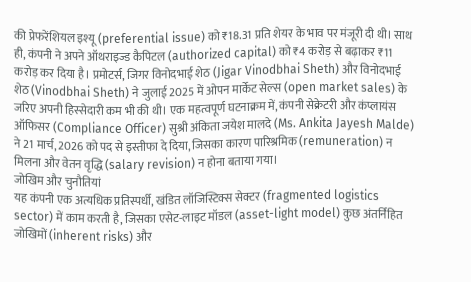की प्रेफरेंशियल इश्यू (preferential issue) को ₹18.31 प्रति शेयर के भाव पर मंजूरी दी थी। साथ ही, कंपनी ने अपने ऑथराइज्ड कैपिटल (authorized capital) को ₹4 करोड़ से बढ़ाकर ₹11 करोड़ कर दिया है। प्रमोटर्स, जिगर विनोदभाई शेठ (Jigar Vinodbhai Sheth) और विनोदभाई शेठ (Vinodbhai Sheth) ने जुलाई 2025 में ओपन मार्केट सेल्स (open market sales) के जरिए अपनी हिस्सेदारी कम भी की थी। एक महत्वपूर्ण घटनाक्रम में, कंपनी सेक्रेटरी और कंप्लायंस ऑफिसर (Compliance Officer) सुश्री अंकिता जयेश मालदे (Ms. Ankita Jayesh Malde) ने 21 मार्च, 2026 को पद से इस्तीफा दे दिया, जिसका कारण पारिश्रमिक (remuneration) न मिलना और वेतन वृद्धि (salary revision) न होना बताया गया।
जोखिम और चुनौतियां
यह कंपनी एक अत्यधिक प्रतिस्पर्धी, खंडित लॉजिस्टिक्स सेक्टर (fragmented logistics sector) में काम करती है, जिसका एसेट-लाइट मॉडल (asset-light model) कुछ अंतर्निहित जोखिमों (inherent risks) और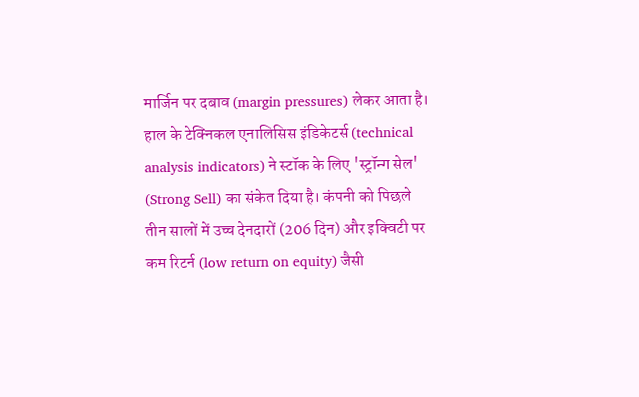मार्जिन पर दबाव (margin pressures) लेकर आता है। हाल के टेक्निकल एनालिसिस इंडिकेटर्स (technical analysis indicators) ने स्टॉक के लिए 'स्ट्रॉन्ग सेल' (Strong Sell) का संकेत दिया है। कंपनी को पिछले तीन सालों में उच्च देनदारों (206 दिन) और इक्विटी पर कम रिटर्न (low return on equity) जैसी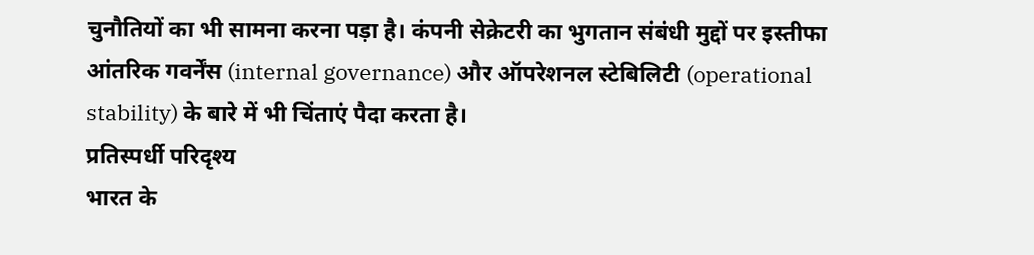चुनौतियों का भी सामना करना पड़ा है। कंपनी सेक्रेटरी का भुगतान संबंधी मुद्दों पर इस्तीफा आंतरिक गवर्नेंस (internal governance) और ऑपरेशनल स्टेबिलिटी (operational stability) के बारे में भी चिंताएं पैदा करता है।
प्रतिस्पर्धी परिदृश्य
भारत के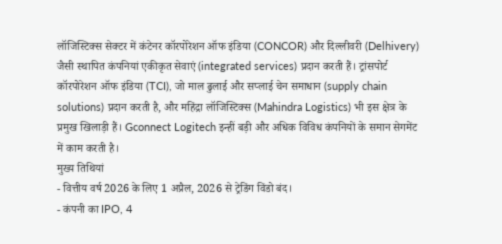लॉजिस्टिक्स सेक्टर में कंटेनर कॉरपोरेशन ऑफ इंडिया (CONCOR) और दिल्लीवरी (Delhivery) जैसी स्थापित कंपनियां एकीकृत सेवाएं (integrated services) प्रदान करती हैं। ट्रांसपोर्ट कॉरपोरेशन ऑफ इंडिया (TCI), जो माल ढुलाई और सप्लाई चेन समाधान (supply chain solutions) प्रदान करती है, और महिंद्रा लॉजिस्टिक्स (Mahindra Logistics) भी इस क्षेत्र के प्रमुख खिलाड़ी हैं। Gconnect Logitech इन्हीं बड़ी और अधिक विविध कंपनियों के समान सेगमेंट में काम करती है।
मुख्य तिथियां
- वित्तीय वर्ष 2026 के लिए 1 अप्रैल, 2026 से ट्रेडिंग विंडो बंद।
- कंपनी का IPO, 4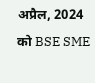अप्रैल, 2024 को BSE SME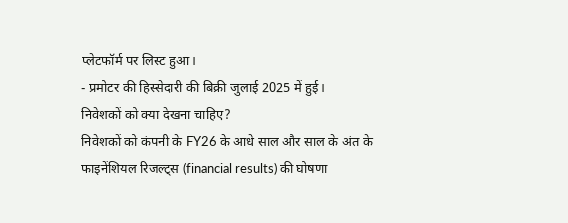प्लेटफॉर्म पर लिस्ट हुआ।
- प्रमोटर की हिस्सेदारी की बिक्री जुलाई 2025 में हुई।
निवेशकों को क्या देखना चाहिए?
निवेशकों को कंपनी के FY26 के आधे साल और साल के अंत के फाइनेंशियल रिजल्ट्स (financial results) की घोषणा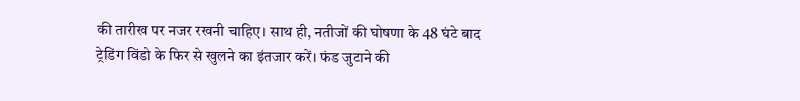की तारीख पर नजर रखनी चाहिए। साथ ही, नतीजों की घोषणा के 48 घंटे बाद ट्रेडिंग विंडो के फिर से खुलने का इंतजार करें। फंड जुटाने की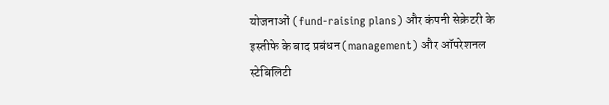योजनाओं (fund-raising plans) और कंपनी सेक्रेटरी के इस्तीफे के बाद प्रबंधन (management) और ऑपरेशनल स्टेबिलिटी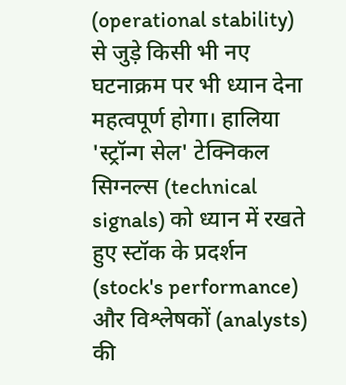(operational stability) से जुड़े किसी भी नए घटनाक्रम पर भी ध्यान देना महत्वपूर्ण होगा। हालिया 'स्ट्रॉन्ग सेल' टेक्निकल सिग्नल्स (technical signals) को ध्यान में रखते हुए स्टॉक के प्रदर्शन (stock's performance) और विश्लेषकों (analysts) की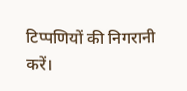टिप्पणियों की निगरानी करें।